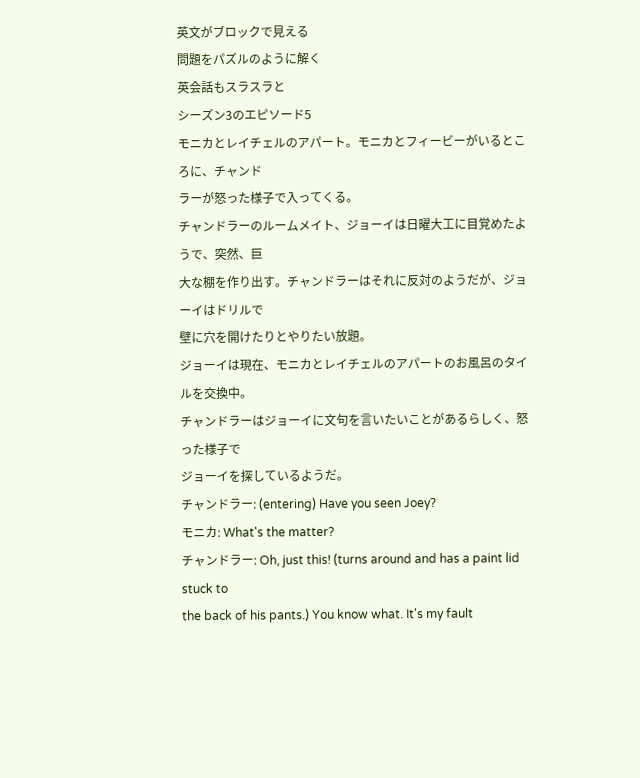英文がブロックで見える
問題をパズルのように解く
英会話もスラスラと
シーズン3のエピソード5
モニカとレイチェルのアパート。モニカとフィービーがいるところに、チャンド
ラーが怒った様子で入ってくる。
チャンドラーのルームメイト、ジョーイは日曜大工に目覚めたようで、突然、巨
大な棚を作り出す。チャンドラーはそれに反対のようだが、ジョーイはドリルで
壁に穴を開けたりとやりたい放題。
ジョーイは現在、モニカとレイチェルのアパートのお風呂のタイルを交換中。
チャンドラーはジョーイに文句を言いたいことがあるらしく、怒った様子で
ジョーイを探しているようだ。
チャンドラー: (entering) Have you seen Joey?
モニカ: What's the matter?
チャンドラー: Oh, just this! (turns around and has a paint lid stuck to
the back of his pants.) You know what. It's my fault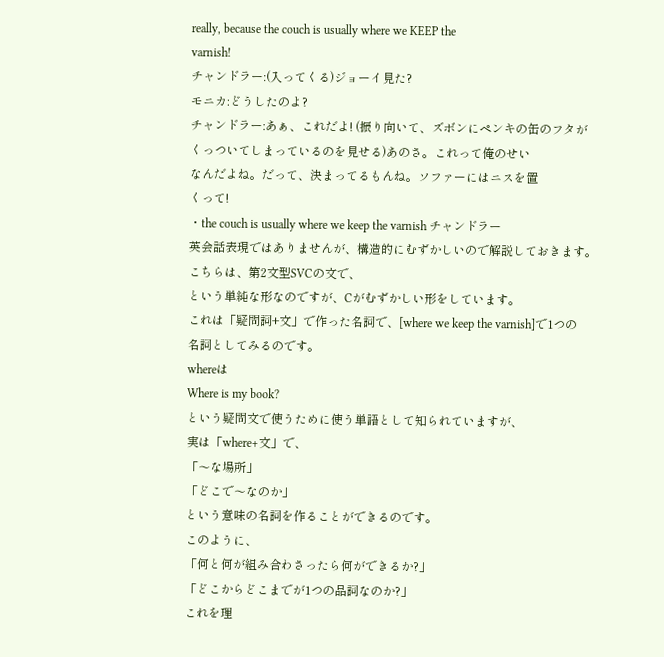really, because the couch is usually where we KEEP the
varnish!
チャンドラー:(入ってくる)ジョーイ見た?
モニカ:どうしたのよ?
チャンドラー:あぁ、これだよ! (振り向いて、ズボンにペンキの缶のフタが
くっついてしまっているのを見せる)あのさ。これって俺のせい
なんだよね。だって、決まってるもんね。ソファーにはニスを置
くって!
・the couch is usually where we keep the varnish チャンドラー
英会話表現ではありませんが、構造的にむずかしいので解説しておきます。
こちらは、第2文型SVCの文で、
という単純な形なのですが、Cがむずかしい形をしています。
これは「疑問詞+文」で作った名詞で、[where we keep the varnish]で1つの
名詞としてみるのです。
whereは
Where is my book?
という疑問文で使うために使う単語として知られていますが、
実は「where+文」で、
「〜な場所」
「どこで〜なのか」
という意味の名詞を作ることができるのです。
このように、
「何と何が組み合わさったら何ができるか?」
「どこからどこまでが1つの品詞なのか?」
これを理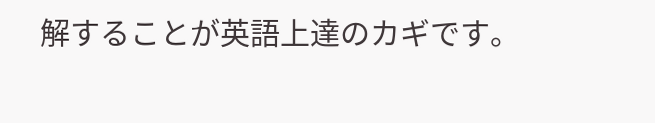解することが英語上達のカギです。